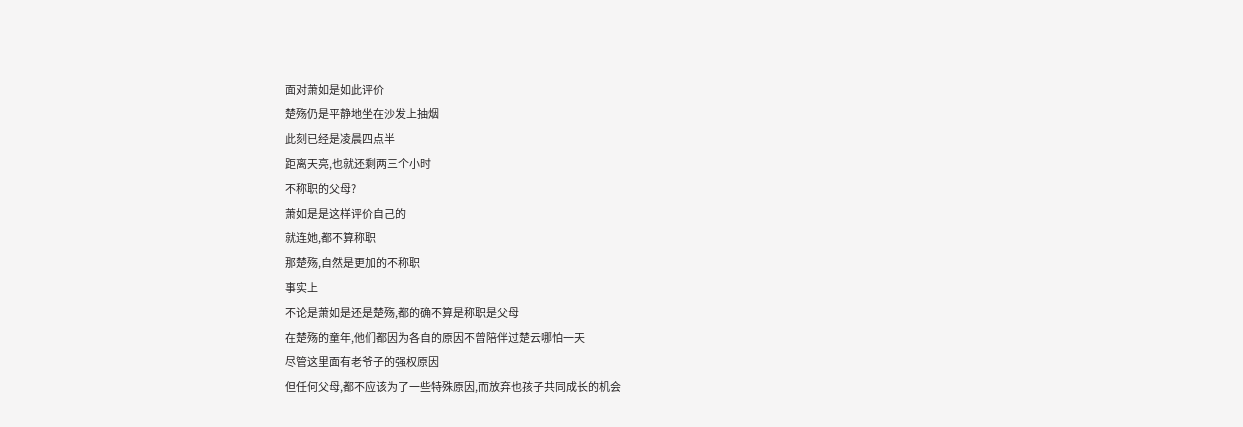面对萧如是如此评价
楚殇仍是平静地坐在沙发上抽烟
此刻已经是凌晨四点半
距离天亮,也就还剩两三个小时
不称职的父母?
萧如是是这样评价自己的
就连她,都不算称职
那楚殇,自然是更加的不称职
事实上
不论是萧如是还是楚殇,都的确不算是称职是父母
在楚殇的童年,他们都因为各自的原因不曾陪伴过楚云哪怕一天
尽管这里面有老爷子的强权原因
但任何父母,都不应该为了一些特殊原因,而放弃也孩子共同成长的机会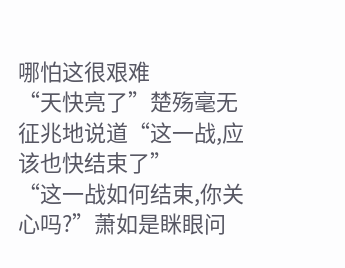哪怕这很艰难
“天快亮了”楚殇毫无征兆地说道“这一战,应该也快结束了”
“这一战如何结束,你关心吗?”萧如是眯眼问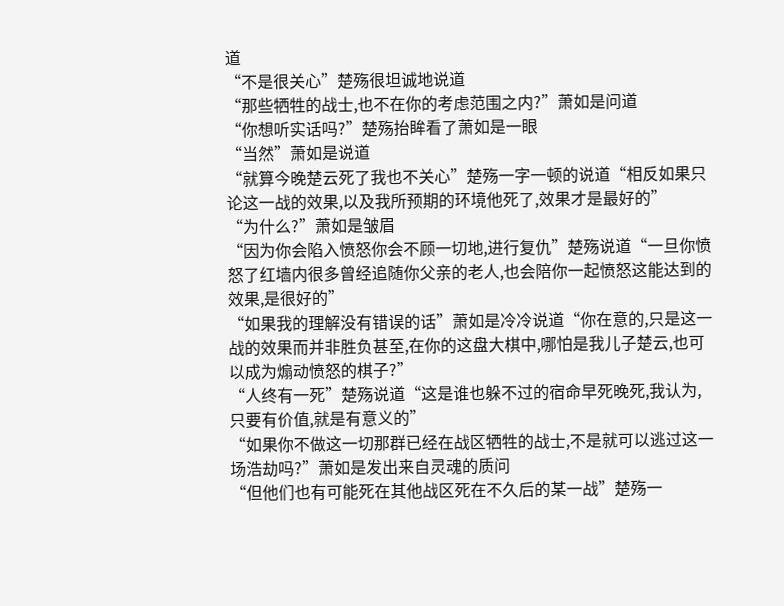道
“不是很关心”楚殇很坦诚地说道
“那些牺牲的战士,也不在你的考虑范围之内?”萧如是问道
“你想听实话吗?”楚殇抬眸看了萧如是一眼
“当然”萧如是说道
“就算今晚楚云死了我也不关心”楚殇一字一顿的说道“相反如果只论这一战的效果,以及我所预期的环境他死了,效果才是最好的”
“为什么?”萧如是皱眉
“因为你会陷入愤怒你会不顾一切地,进行复仇”楚殇说道“一旦你愤怒了红墙内很多曾经追随你父亲的老人,也会陪你一起愤怒这能达到的效果,是很好的”
“如果我的理解没有错误的话”萧如是冷冷说道“你在意的,只是这一战的效果而并非胜负甚至,在你的这盘大棋中,哪怕是我儿子楚云,也可以成为煽动愤怒的棋子?”
“人终有一死”楚殇说道“这是谁也躲不过的宿命早死晚死,我认为,只要有价值,就是有意义的”
“如果你不做这一切那群已经在战区牺牲的战士,不是就可以逃过这一场浩劫吗?”萧如是发出来自灵魂的质问
“但他们也有可能死在其他战区死在不久后的某一战”楚殇一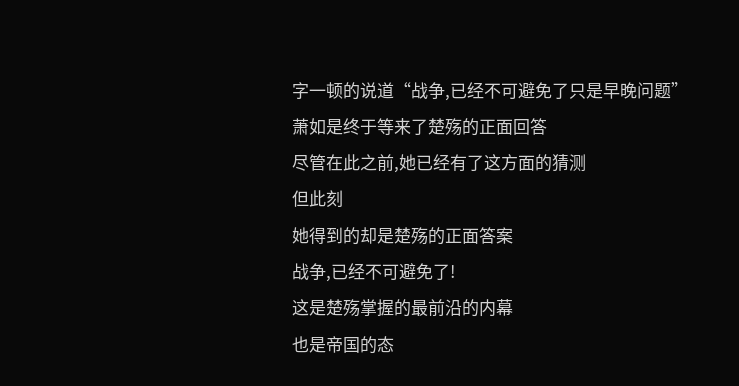字一顿的说道“战争,已经不可避免了只是早晚问题”
萧如是终于等来了楚殇的正面回答
尽管在此之前,她已经有了这方面的猜测
但此刻
她得到的却是楚殇的正面答案
战争,已经不可避免了!
这是楚殇掌握的最前沿的内幕
也是帝国的态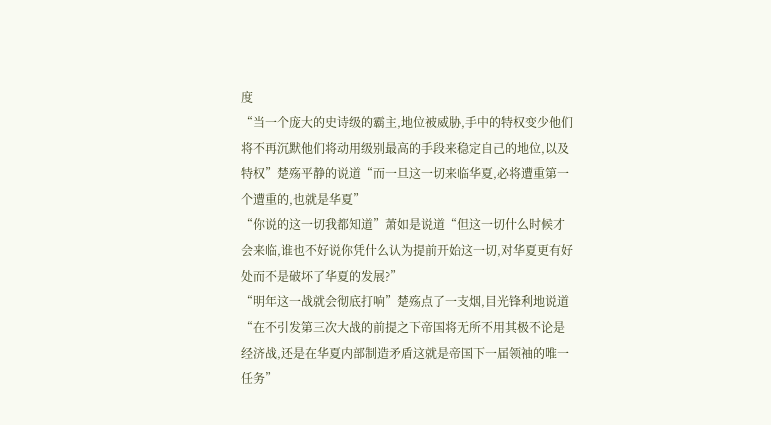度
“当一个庞大的史诗级的霸主,地位被威胁,手中的特权变少他们将不再沉默他们将动用级别最高的手段来稳定自己的地位,以及特权”楚殇平静的说道“而一旦这一切来临华夏,必将遭重第一个遭重的,也就是华夏”
“你说的这一切我都知道”萧如是说道“但这一切什么时候才会来临,谁也不好说你凭什么认为提前开始这一切,对华夏更有好处而不是破坏了华夏的发展?”
“明年这一战就会彻底打响”楚殇点了一支烟,目光锋利地说道“在不引发第三次大战的前提之下帝国将无所不用其极不论是经济战,还是在华夏内部制造矛盾这就是帝国下一届领袖的唯一任务”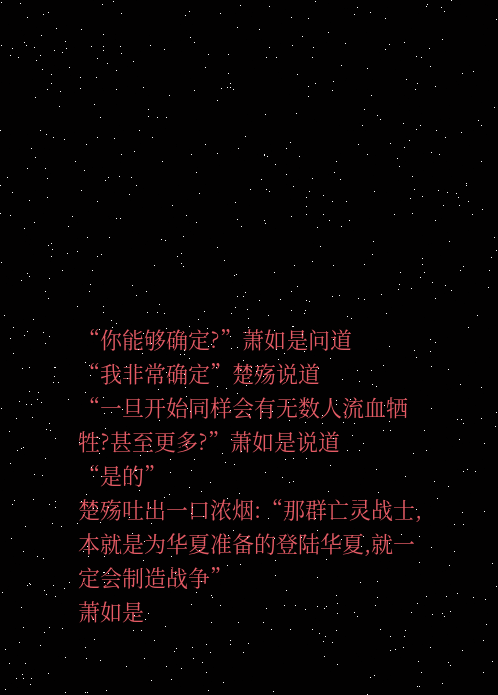“你能够确定?”萧如是问道
“我非常确定”楚殇说道
“一旦开始同样会有无数人流血牺牲?甚至更多?”萧如是说道
“是的”
楚殇吐出一口浓烟:“那群亡灵战士,本就是为华夏准备的登陆华夏,就一定会制造战争”
萧如是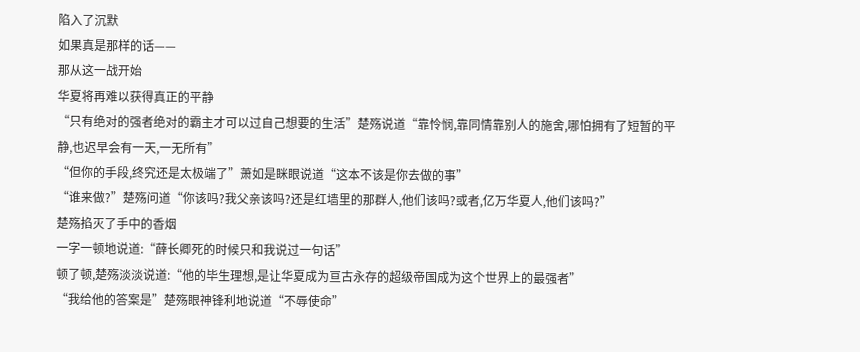陷入了沉默
如果真是那样的话——
那从这一战开始
华夏将再难以获得真正的平静
“只有绝对的强者绝对的霸主才可以过自己想要的生活”楚殇说道“靠怜悯,靠同情靠别人的施舍,哪怕拥有了短暂的平静,也迟早会有一天,一无所有”
“但你的手段,终究还是太极端了”萧如是眯眼说道“这本不该是你去做的事”
“谁来做?”楚殇问道“你该吗?我父亲该吗?还是红墙里的那群人,他们该吗?或者,亿万华夏人,他们该吗?”
楚殇掐灭了手中的香烟
一字一顿地说道:“薛长卿死的时候只和我说过一句话”
顿了顿,楚殇淡淡说道:“他的毕生理想,是让华夏成为亘古永存的超级帝国成为这个世界上的最强者”
“我给他的答案是”楚殇眼神锋利地说道“不辱使命”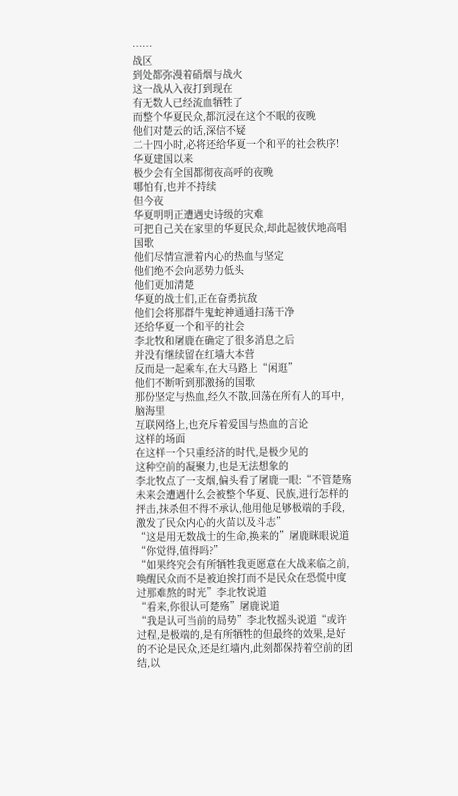……
战区
到处都弥漫着硝烟与战火
这一战从入夜打到现在
有无数人已经流血牺牲了
而整个华夏民众,都沉浸在这个不眠的夜晚
他们对楚云的话,深信不疑
二十四小时,必将还给华夏一个和平的社会秩序!
华夏建国以来
极少会有全国都彻夜高呼的夜晚
哪怕有,也并不持续
但今夜
华夏明明正遭遇史诗级的灾难
可把自己关在家里的华夏民众,却此起彼伏地高唱国歌
他们尽情宣泄着内心的热血与坚定
他们绝不会向恶势力低头
他们更加清楚
华夏的战士们,正在奋勇抗敌
他们会将那群牛鬼蛇神通通扫荡干净
还给华夏一个和平的社会
李北牧和屠鹿在确定了很多消息之后
并没有继续留在红墙大本营
反而是一起乘车,在大马路上“闲逛”
他们不断听到那激扬的国歌
那份坚定与热血,经久不散,回荡在所有人的耳中,脑海里
互联网络上,也充斥着爱国与热血的言论
这样的场面
在这样一个只重经济的时代,是极少见的
这种空前的凝聚力,也是无法想象的
李北牧点了一支烟,偏头看了屠鹿一眼:“不管楚殇未来会遭遇什么会被整个华夏、民族,进行怎样的抨击,抹杀但不得不承认,他用他足够极端的手段,激发了民众内心的火苗以及斗志”
“这是用无数战士的生命,换来的”屠鹿眯眼说道“你觉得,值得吗?”
“如果终究会有所牺牲我更愿意在大战来临之前,唤醒民众而不是被迫挨打而不是民众在恐慌中度过那难熬的时光”李北牧说道
“看来,你很认可楚殇”屠鹿说道
“我是认可当前的局势”李北牧摇头说道“或许过程,是极端的,是有所牺牲的但最终的效果,是好的不论是民众,还是红墙内,此刻都保持着空前的团结,以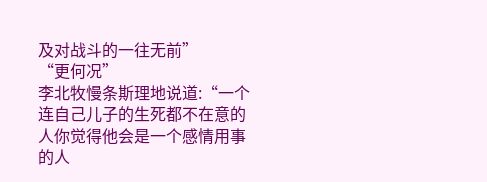及对战斗的一往无前”
“更何况”
李北牧慢条斯理地说道:“一个连自己儿子的生死都不在意的人你觉得他会是一个感情用事的人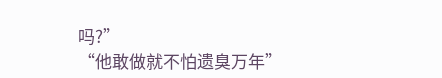吗?”
“他敢做就不怕遗臭万年”